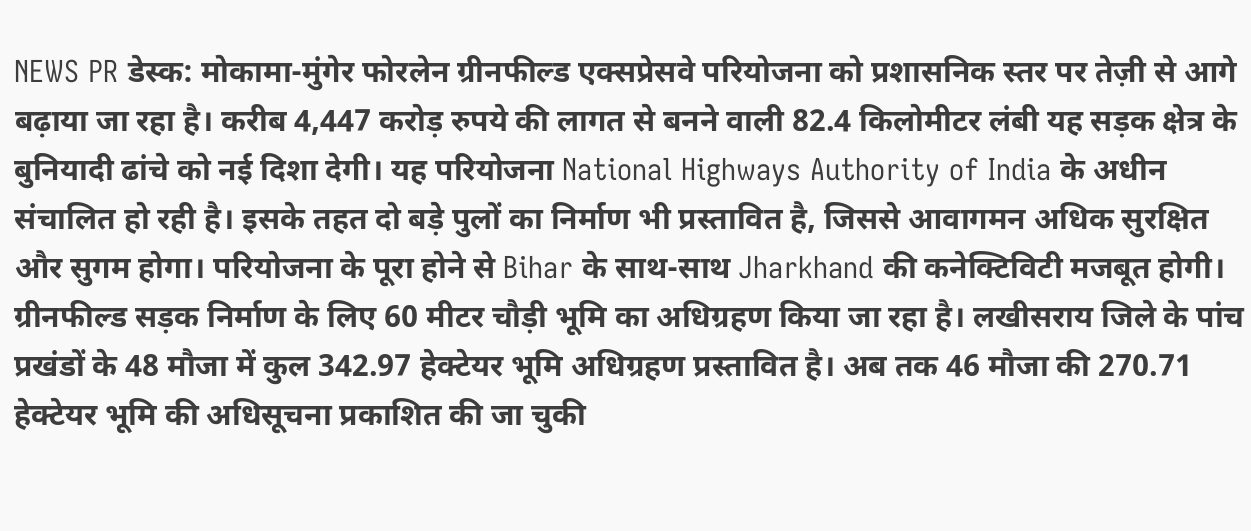NEWS PR डेस्क: मोकामा-मुंगेर फोरलेन ग्रीनफील्ड एक्सप्रेसवे परियोजना को प्रशासनिक स्तर पर तेज़ी से आगे बढ़ाया जा रहा है। करीब 4,447 करोड़ रुपये की लागत से बनने वाली 82.4 किलोमीटर लंबी यह सड़क क्षेत्र के बुनियादी ढांचे को नई दिशा देगी। यह परियोजना National Highways Authority of India के अधीन संचालित हो रही है। इसके तहत दो बड़े पुलों का निर्माण भी प्रस्तावित है, जिससे आवागमन अधिक सुरक्षित और सुगम होगा। परियोजना के पूरा होने से Bihar के साथ-साथ Jharkhand की कनेक्टिविटी मजबूत होगी।
ग्रीनफील्ड सड़क निर्माण के लिए 60 मीटर चौड़ी भूमि का अधिग्रहण किया जा रहा है। लखीसराय जिले के पांच प्रखंडों के 48 मौजा में कुल 342.97 हेक्टेयर भूमि अधिग्रहण प्रस्तावित है। अब तक 46 मौजा की 270.71 हेक्टेयर भूमि की अधिसूचना प्रकाशित की जा चुकी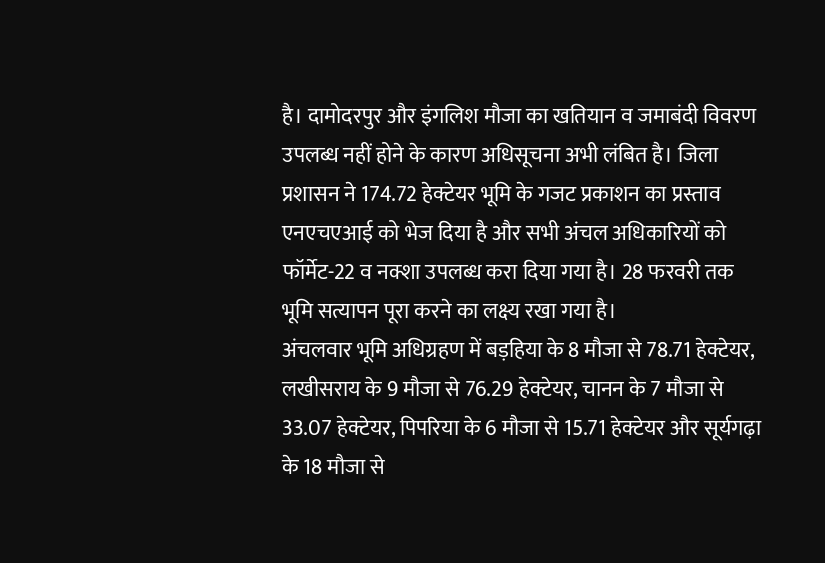है। दामोदरपुर और इंगलिश मौजा का खतियान व जमाबंदी विवरण उपलब्ध नहीं होने के कारण अधिसूचना अभी लंबित है। जिला प्रशासन ने 174.72 हेक्टेयर भूमि के गजट प्रकाशन का प्रस्ताव एनएचएआई को भेज दिया है और सभी अंचल अधिकारियों को फॉर्मेट-22 व नक्शा उपलब्ध करा दिया गया है। 28 फरवरी तक भूमि सत्यापन पूरा करने का लक्ष्य रखा गया है।
अंचलवार भूमि अधिग्रहण में बड़हिया के 8 मौजा से 78.71 हेक्टेयर, लखीसराय के 9 मौजा से 76.29 हेक्टेयर, चानन के 7 मौजा से 33.07 हेक्टेयर, पिपरिया के 6 मौजा से 15.71 हेक्टेयर और सूर्यगढ़ा के 18 मौजा से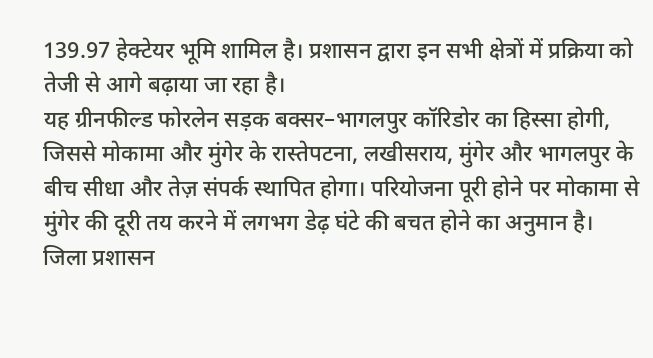139.97 हेक्टेयर भूमि शामिल है। प्रशासन द्वारा इन सभी क्षेत्रों में प्रक्रिया को तेजी से आगे बढ़ाया जा रहा है।
यह ग्रीनफील्ड फोरलेन सड़क बक्सर–भागलपुर कॉरिडोर का हिस्सा होगी, जिससे मोकामा और मुंगेर के रास्तेपटना, लखीसराय, मुंगेर और भागलपुर के बीच सीधा और तेज़ संपर्क स्थापित होगा। परियोजना पूरी होने पर मोकामा से मुंगेर की दूरी तय करने में लगभग डेढ़ घंटे की बचत होने का अनुमान है।
जिला प्रशासन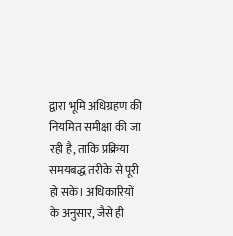द्वारा भूमि अधिग्रहण की नियमित समीक्षा की जा रही है, ताकि प्रक्रिया समयबद्ध तरीके से पूरी हो सके। अधिकारियों के अनुसार, जैसे ही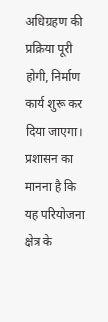अधिग्रहण की प्रक्रिया पूरी होगी, निर्माण कार्य शुरू कर दिया जाएगा। प्रशासन का मानना है कि यह परियोजना क्षेत्र के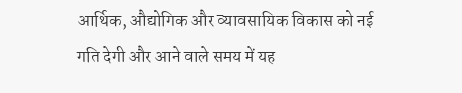आर्थिक, औद्योगिक और व्यावसायिक विकास को नई गति देगी और आने वाले समय में यह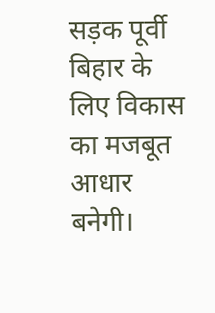सड़क पूर्वी बिहार के लिए विकास का मजबूत आधार बनेगी।